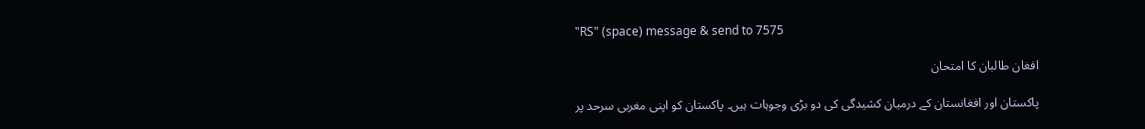"RS" (space) message & send to 7575

افغان طالبان کا امتحان

پاکستان اور افغانستان کے درمیان کشیدگی کی دو بڑی وجوہات ہیں۔ پاکستان کو اپنی مغربی سرحد پر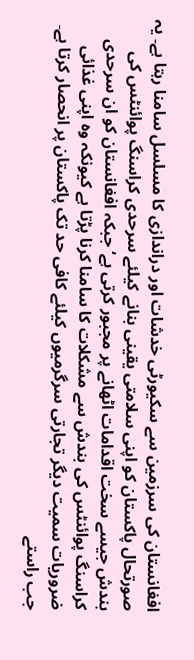افغانستان کی سرزمین سے سکیورٹی خدشات اور دراندازی کا مسلسل سامنا رہتا ہے۔ یہ صورتحال پاکستان کو اپنی سلامتی یقینی بنانے کیلئے سرحدی کراسنگ پوائنٹس کی بندش جیسے سخت اقدامات اٹھانے پر مجبور کرتی ہے‘ جبکہ افغانستان کو ان سرحدی کراسنگ پوائنٹس کی بندش سے مشکلات کا سامنا کرنا پڑتا ہے کیونکہ وہ اپنی غذائی ضروریات سمیت دیگر تجارتی سرگرمیوں کیلئے کافی حد تک پاکستان پر انحصار کرتا ہے۔ جب راستے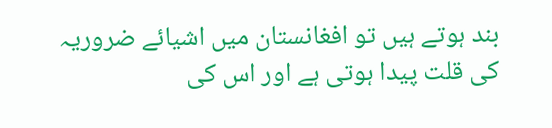بند ہوتے ہیں تو افغانستان میں اشیائے ضروریہ کی قلت پیدا ہوتی ہے اور اس کی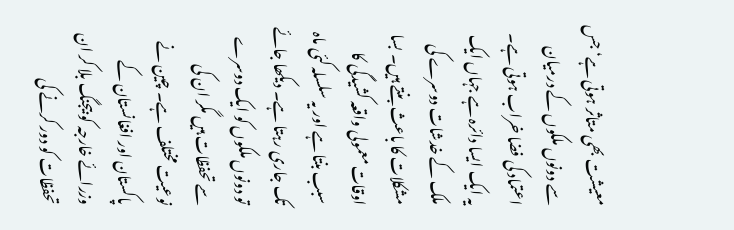معیشت بھی متاثر ہوتی ہے‘ جس سے دونوں ملکوں کے درمیان اعتماد کی فضا خراب ہوتی ہے۔ یہ ایک ایسا دائرہ ہے جہاں ایک ملک کے خدشات دوسرے کی مشکلات کا باعث بنتے ہیں۔ بسا اوقات معمولی واقعہ کشیدگی کا سبب بنتا ہے اور یہ سلسلہ کئی ماہ تک جاری رہتا ہے۔ دیکھا جائے تو دونوں ملکوں کو ایک دوسرے سے تحفظات ہیں مگر ان کی نوعیت مختلف ہے۔ چین نے پاکستان اور افغانستان کے وزرائے خارجہ کو بیجنگ بلا کر ان تحفظات کو دور کرنے کی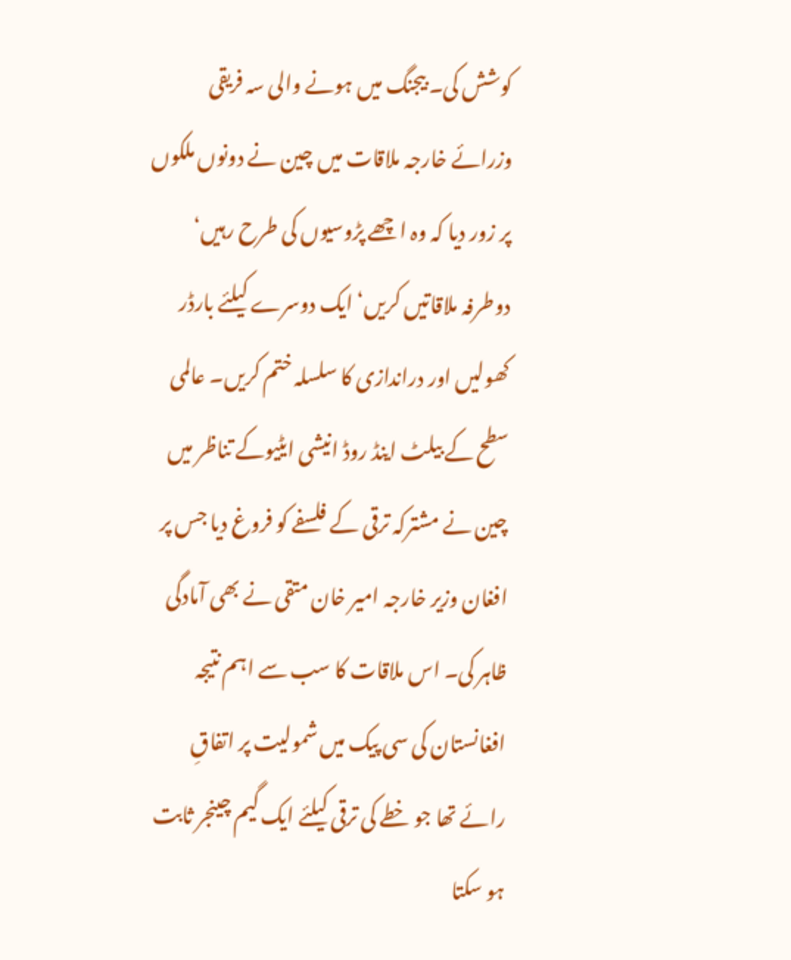کوشش کی۔ بیجنگ میں ہونے والی سہ فریقی وزرائے خارجہ ملاقات میں چین نے دونوں ملکوں پر زور دیا کہ وہ اچھے پڑوسیوں کی طرح رہیں‘ دوطرفہ ملاقاتیں کریں‘ ایک دوسرے کیلئے بارڈر کھولیں اور دراندازی کا سلسلہ ختم کریں۔ عالمی سطح کے بیلٹ اینڈ روڈ انیشی ایٹیوکے تناظر میں چین نے مشترکہ ترقی کے فلسفے کو فروغ دیا جس پر افغان وزیر خارجہ امیر خان متقی نے بھی آمادگی ظاہر کی۔ اس ملاقات کا سب سے اہم نتیجہ افغانستان کی سی پیک میں شمولیت پر اتفاقِ رائے تھا جو خطے کی ترقی کیلئے ایک گیم چینجر ثابت ہو سکتا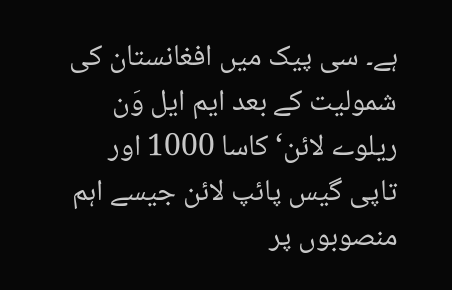ہے۔ سی پیک میں افغانستان کی شمولیت کے بعد ایم ایل وَن ریلوے لائن‘ کاسا 1000 اور تاپی گیس پائپ لائن جیسے اہم منصوبوں پر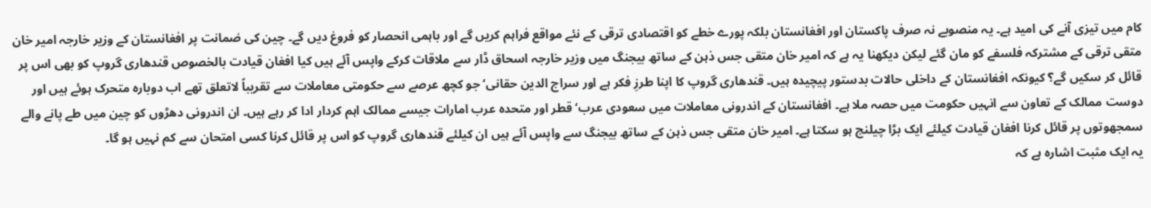کام میں تیزی آنے کی امید ہے۔ یہ منصوبے نہ صرف پاکستان اور افغانستان بلکہ پورے خطے کو اقتصادی ترقی کے نئے مواقع فراہم کریں گے اور باہمی انحصار کو فروغ دیں گے۔ چین کی ضمانت پر افغانستان کے وزیر خارجہ امیر خان متقی ترقی کے مشترکہ فلسفے کو مان گئے لیکن دیکھنا یہ ہے کہ امیر خان متقی جس ذہن کے ساتھ بیجنگ میں وزیر خارجہ اسحاق ڈار سے ملاقات کرکے واپس آئے ہیں کیا افغان قیادت بالخصوص قندھاری گروپ کو بھی اس پر قائل کر سکیں گے؟ کیونکہ افغانستان کے داخلی حالات بدستور پیچیدہ ہیں۔ قندھاری گروپ کا اپنا طرزِ فکر ہے اور سراج الدین حقانی‘ جو کچھ عرصے سے حکومتی معاملات سے تقریباً لاتعلق تھے اب دوبارہ متحرک ہوئے ہیں اور دوست ممالک کے تعاون سے انہیں حکومت میں حصہ ملا ہے۔ افغانستان کے اندرونی معاملات میں سعودی عرب‘ قطر اور متحدہ عرب امارات جیسے ممالک اہم کردار ادا کر رہے ہیں۔ ان اندرونی دھڑوں کو چین میں طے پانے والے سمجھوتوں پر قائل کرنا افغان قیادت کیلئے ایک بڑا چیلنج ہو سکتا ہے۔ امیر خان متقی جس ذہن کے ساتھ بیجنگ سے واپس آئے ہیں ان کیلئے قندھاری گروپ کو اس پر قائل کرنا کسی امتحان سے کم نہیں ہو گا۔
یہ ایک مثبت اشارہ ہے کہ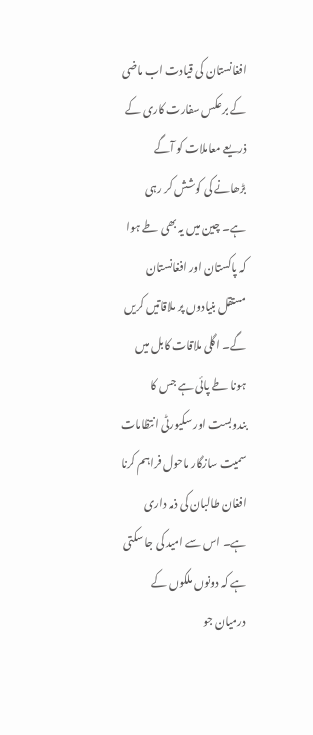افغانستان کی قیادت اب ماضی کے برعکس سفارت کاری کے ذریعے معاملات کو آگے بڑھانے کی کوشش کر رہی ہے۔ چین میں یہ بھی طے ہوا کہ پاکستان اور افغانستان مستقل بنیادوں پر ملاقاتیں کریں گے۔ اگلی ملاقات کابل میں ہونا طے پائی ہے جس کا بندوبست اور سکیورٹی انتظامات سمیت سازگار ماحول فراہم کرنا افغان طالبان کی ذمہ داری ہے۔ اس سے امید کی جا سکتی ہے کہ دونوں ملکوں کے درمیان جو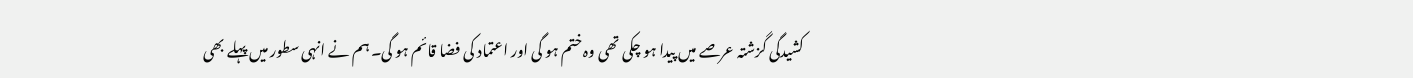کشیدگی گزشتہ عرصے میں پیدا ہو چکی تھی وہ ختم ہو گی اور اعتماد کی فضا قائم ہو گی۔ ہم نے انہی سطور میں پہلے بھی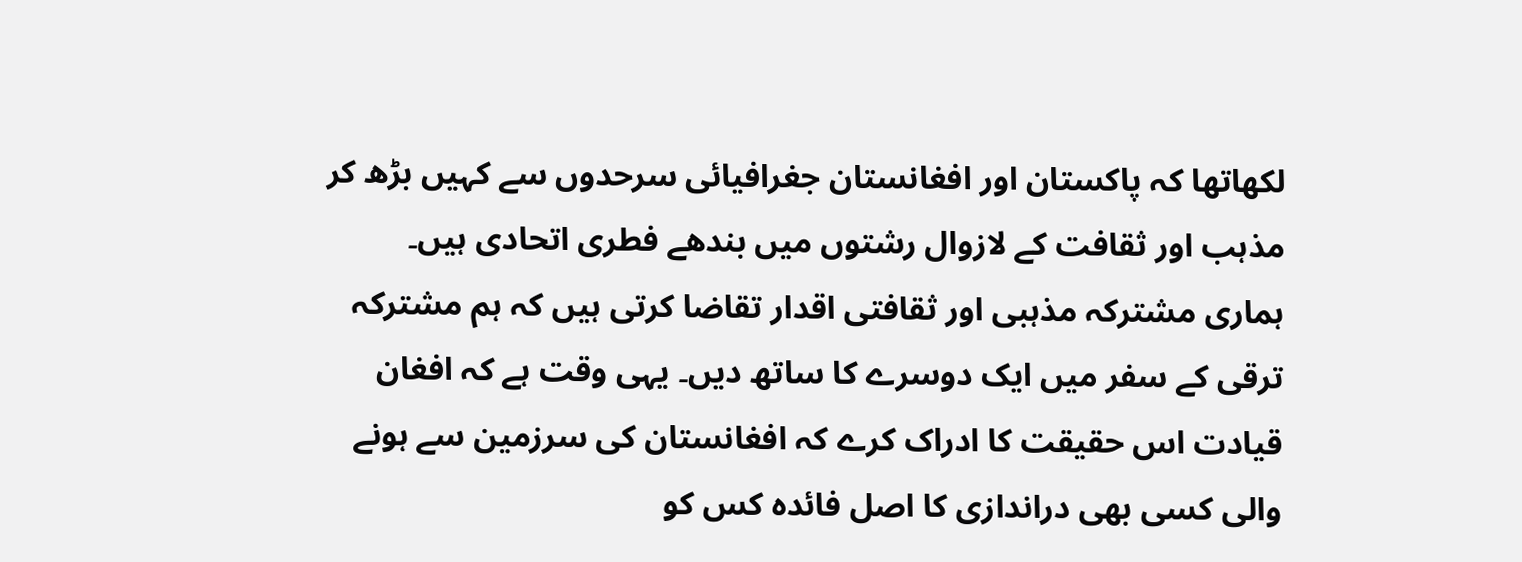لکھاتھا کہ پاکستان اور افغانستان جغرافیائی سرحدوں سے کہیں بڑھ کر مذہب اور ثقافت کے لازوال رشتوں میں بندھے فطری اتحادی ہیں۔ ہماری مشترکہ مذہبی اور ثقافتی اقدار تقاضا کرتی ہیں کہ ہم مشترکہ ترقی کے سفر میں ایک دوسرے کا ساتھ دیں۔ یہی وقت ہے کہ افغان قیادت اس حقیقت کا ادراک کرے کہ افغانستان کی سرزمین سے ہونے والی کسی بھی دراندازی کا اصل فائدہ کس کو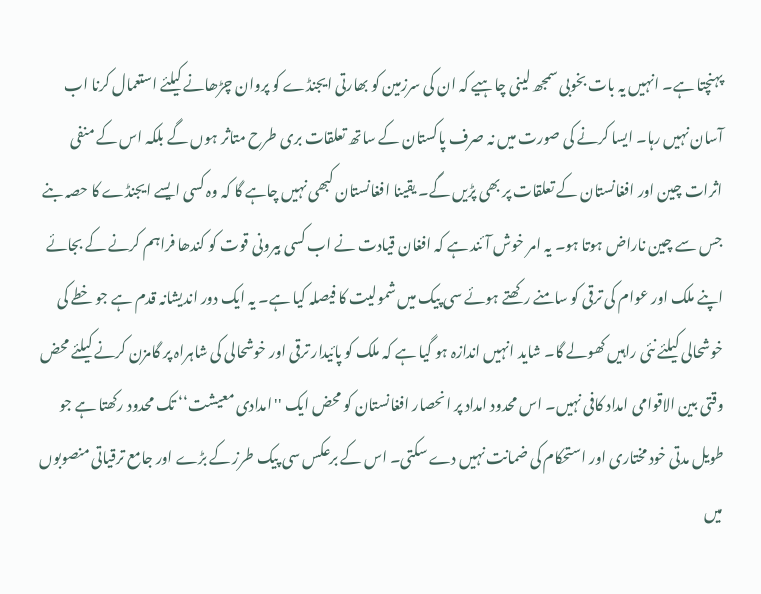پہنچتا ہے۔ انہیں یہ بات بخوبی سمجھ لینی چاہیے کہ ان کی سرزمین کو بھارتی ایجنڈے کو پروان چڑھانے کیلئے استعمال کرنا اب آسان نہیں رہا۔ ایسا کرنے کی صورت میں نہ صرف پاکستان کے ساتھ تعلقات بری طرح متاثر ہوں گے بلکہ اس کے منفی اثرات چین اور افغانستان کے تعلقات پر بھی پڑیں گے۔ یقینا افغانستان کبھی نہیں چاہے گا کہ وہ کسی ایسے ایجنڈے کا حصہ بنے جس سے چین ناراض ہوتا ہو۔ یہ امر خوش آئند ہے کہ افغان قیادت نے اب کسی بیرونی قوت کو کندھا فراہم کرنے کے بجائے اپنے ملک اور عوام کی ترقی کو سامنے رکھتے ہوئے سی پیک میں شمولیت کا فیصلہ کیا ہے۔ یہ ایک دور اندیشانہ قدم ہے جو خطے کی خوشحالی کیلئے نئی راہیں کھولے گا۔ شاید انہیں اندازہ ہو گیا ہے کہ ملک کو پائیدار ترقی اور خوشحالی کی شاہراہ پر گامزن کرنے کیلئے محض وقتی بین الاقوامی امداد کافی نہیں۔ اس محدود امداد پر انحصار افغانستان کو محض ایک ''امدادی معیشت‘‘ تک محدود رکھتا ہے جو طویل مدتی خود مختاری اور استحکام کی ضمانت نہیں دے سکتی۔ اس کے برعکس سی پیک طرز کے بڑے اور جامع ترقیاتی منصوبوں میں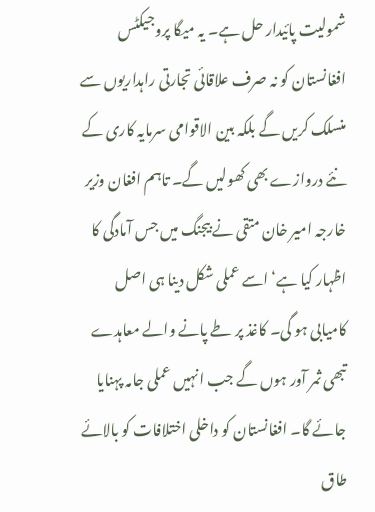شمولیت پائیدار حل ہے۔ یہ میگا پروجیکٹس افغانستان کو نہ صرف علاقائی تجارتی راہداریوں سے منسلک کریں گے بلکہ بین الاقوامی سرمایہ کاری کے نئے دروازے بھی کھولیں گے۔ تاہم افغان وزیر خارجہ امیر خان متقی نے بیجنگ میں جس آمادگی کا اظہار کیا ہے‘ اسے عملی شکل دینا ہی اصل کامیابی ہو گی۔ کاغذ پر طے پانے والے معاہدے تبھی ثمر آور ہوں گے جب انہیں عملی جامہ پہنایا جائے گا۔ افغانستان کو داخلی اختلافات کو بالائے طاق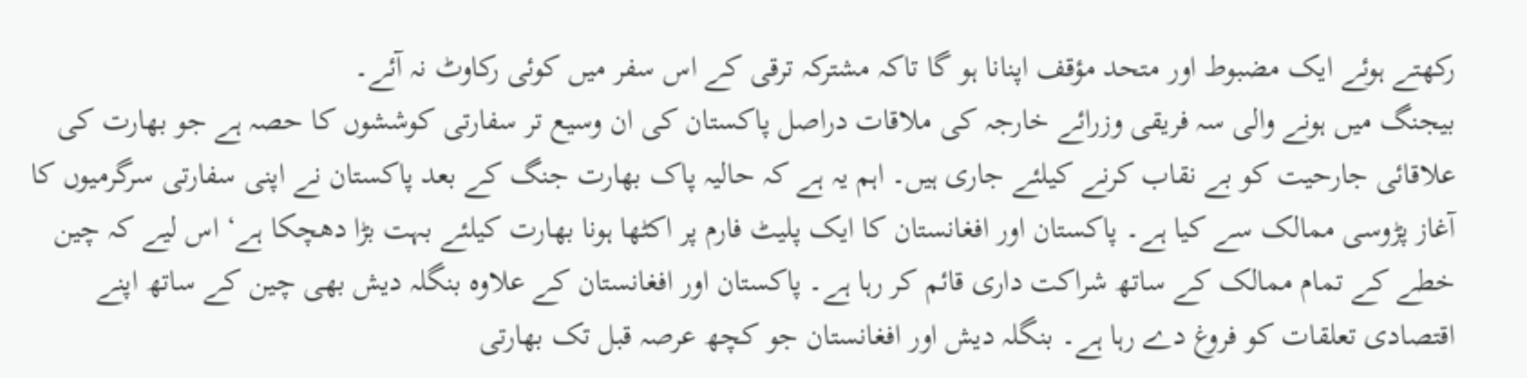رکھتے ہوئے ایک مضبوط اور متحد مؤقف اپنانا ہو گا تاکہ مشترکہ ترقی کے اس سفر میں کوئی رکاوٹ نہ آئے۔
بیجنگ میں ہونے والی سہ فریقی وزرائے خارجہ کی ملاقات دراصل پاکستان کی ان وسیع تر سفارتی کوششوں کا حصہ ہے جو بھارت کی علاقائی جارحیت کو بے نقاب کرنے کیلئے جاری ہیں۔ اہم یہ ہے کہ حالیہ پاک بھارت جنگ کے بعد پاکستان نے اپنی سفارتی سرگرمیوں کا آغاز پڑوسی ممالک سے کیا ہے۔ پاکستان اور افغانستان کا ایک پلیٹ فارم پر اکٹھا ہونا بھارت کیلئے بہت بڑا دھچکا ہے‘ اس لیے کہ چین خطے کے تمام ممالک کے ساتھ شراکت داری قائم کر رہا ہے۔ پاکستان اور افغانستان کے علاوہ بنگلہ دیش بھی چین کے ساتھ اپنے اقتصادی تعلقات کو فروغ دے رہا ہے۔ بنگلہ دیش اور افغانستان جو کچھ عرصہ قبل تک بھارتی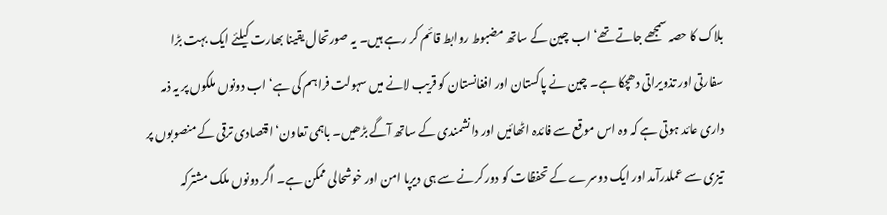بلاک کا حصہ سمجھے جاتے تھے‘ اب چین کے ساتھ مضبوط روابط قائم کر رہے ہیں۔ یہ صورتحال یقینا بھارت کیلئے ایک بہت بڑا سفارتی اور تذویراتی دھچکا ہے۔ چین نے پاکستان اور افغانستان کو قریب لانے میں سہولت فراہم کی ہے‘ اب دونوں ملکوں پر یہ ذمہ داری عائد ہوتی ہے کہ وہ اس موقع سے فائدہ اٹھائیں اور دانشمندی کے ساتھ آگے بڑھیں۔ باہمی تعاون‘ اقتصادی ترقی کے منصوبوں پر تیزی سے عملدرآمد اور ایک دوسرے کے تحفظات کو دور کرنے سے ہی دیرپا امن اور خوشحالی ممکن ہے۔ اگر دونوں ملک مشترکہ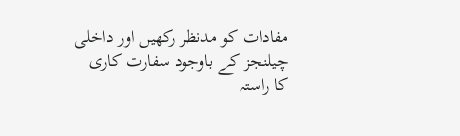مفادات کو مدنظر رکھیں اور داخلی چیلنجز کے باوجود سفارت کاری کا راستہ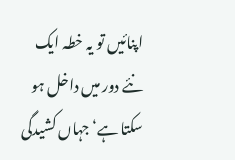اپنائیں تو یہ خطہ ایک نئے دور میں داخل ہو سکتا ہے‘ جہاں کشیدگی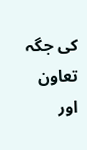کی جگہ تعاون اور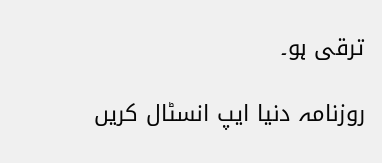ترقی ہو۔

روزنامہ دنیا ایپ انسٹال کریں